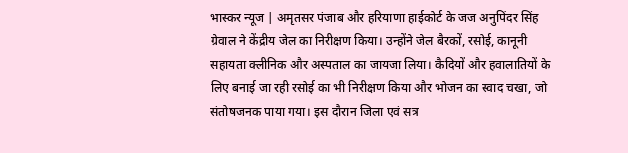भास्कर न्यूज | अमृतसर पंजाब और हरियाणा हाईकोर्ट के जज अनुपिंदर सिंह ग्रेवाल ने केंद्रीय जेल का निरीक्षण किया। उन्होंने जेल बैरकों, रसोई, कानूनी सहायता क्लीनिक और अस्पताल का जायजा लिया। कैदियों और हवालातियों के लिए बनाई जा रही रसोई का भी निरीक्षण किया और भोजन का स्वाद चखा, जो संतोषजनक पाया गया। इस दौरान जिला एवं सत्र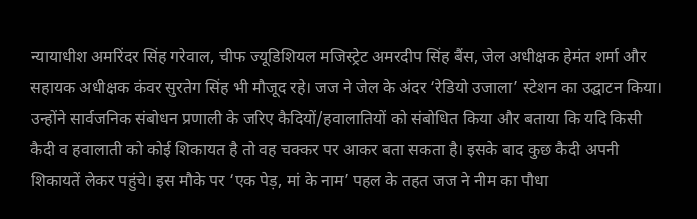न्यायाधीश अमरिंदर सिंह गरेवाल, चीफ ज्यूडिशियल मजिस्ट्रेट अमरदीप सिंह बैंस, जेल अधीक्षक हेमंत शर्मा और सहायक अधीक्षक कंवर सुरतेग सिंह भी मौजूद रहे। जज ने जेल के अंदर ‘रेडियो उजाला’ स्टेशन का उद्घाटन किया। उन्होंने सार्वजनिक संबोधन प्रणाली के जरिए कैदियों/हवालातियों को संबोधित किया और बताया कि यदि किसी कैदी व हवालाती को कोई शिकायत है तो वह चक्कर पर आकर बता सकता है। इसके बाद कुछ कैदी अपनी शिकायतें लेकर पहुंचे। इस मौके पर ‘एक पेड़, मां के नाम’ पहल के तहत जज ने नीम का पौधा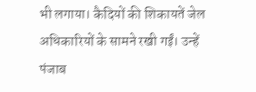भी लगाया। कैदियों की शिकायतें जेल अधिकारियों के सामने रखी गईं। उन्हें पंजाब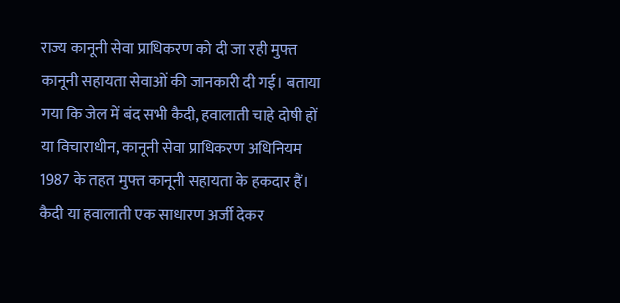राज्य कानूनी सेवा प्राधिकरण को दी जा रही मुफ्त कानूनी सहायता सेवाओं की जानकारी दी गई। बताया गया कि जेल में बंद सभी कैदी, हवालाती चाहे दोषी हों या विचाराधीन, कानूनी सेवा प्राधिकरण अधिनियम 1987 के तहत मुफ्त कानूनी सहायता के हकदार हैं। कैदी या हवालाती एक साधारण अर्जी देकर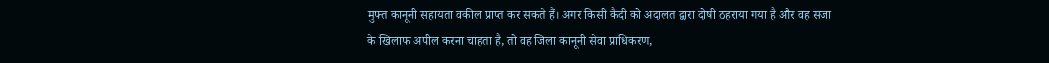मुफ्त कानूनी सहायता वकील प्राप्त कर सकते हैं। अगर किसी कैदी को अदालत द्वारा दोषी ठहराया गया है और वह सजा के खिलाफ अपील करना चाहता है, तो वह जिला कानूनी सेवा प्राधिकरण,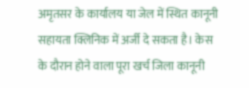अमृतसर के कार्यालय या जेल में स्थित कानूनी सहायता क्लिनिक में अर्जी दे सकता है। केस के दौरान होने वाला पूरा खर्च जिला कानूनी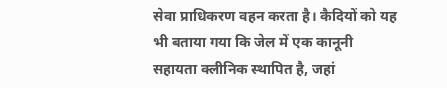सेवा प्राधिकरण वहन करता है। कैदियों को यह भी बताया गया कि जेल में एक कानूनी सहायता क्लीनिक स्थापित है, जहां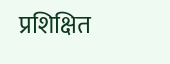प्रशिक्षित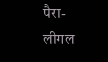पैरा-लीगल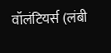वॉलंटियर्स (लंबी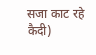सजा काट रहे कैदी)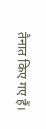तैनात किए गए हैं।